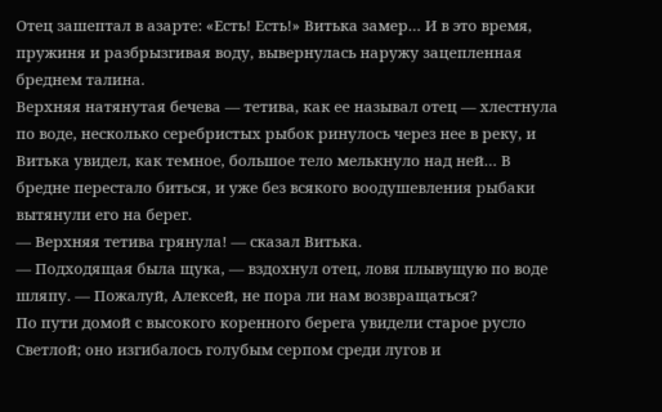Отец зашептал в азарте: «Есть! Есть!» Витька замер… И в это время, пружиня и разбрызгивая воду, вывернулась наружу зацепленная бреднем талина.
Верхняя натянутая бечева — тетива, как ее называл отец — хлестнула по воде, несколько серебристых рыбок ринулось через нее в реку, и Витька увидел, как темное, большое тело мелькнуло над ней… В бредне перестало биться, и уже без всякого воодушевления рыбаки вытянули его на берег.
— Верхняя тетива грянула! — сказал Витька.
— Подходящая была щука, — вздохнул отец, ловя плывущую по воде шляпу. — Пожалуй, Алексей, не пора ли нам возвращаться?
По пути домой с высокого коренного берега увидели старое русло Светлой; оно изгибалось голубым серпом среди лугов и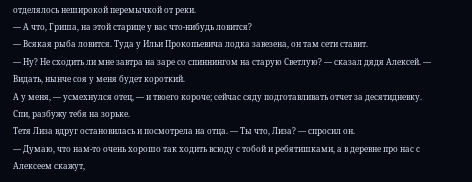отделялось неширокой перемычкой от реки.
— А что, Гриша, на этой старице у вас что-нибудь ловится?
— Всякая рыба ловится. Туда у Ильи Прокопьевича лодка завезена, он там сети ставит.
— Ну? Не сходить ли мне завтра на заре со спиннингом на старую Светлую? — сказал дядя Алексей. — Видать, нынче соя у меня будет короткий.
А у меня, — усмехнулся отец, — и твоего короче; сейчас сяду подготавливать отчет за десятидневку. Спи, разбужу тебя на зорьке.
Тетя Лиза вдруг остановилась и посмотрела на отца. — Ты что, Лиза? — спросил он.
— Думаю, что нам-то очень хорошо так ходить всюду с тобой и ребятишками, а в деревне про нас с Алексеем скажут,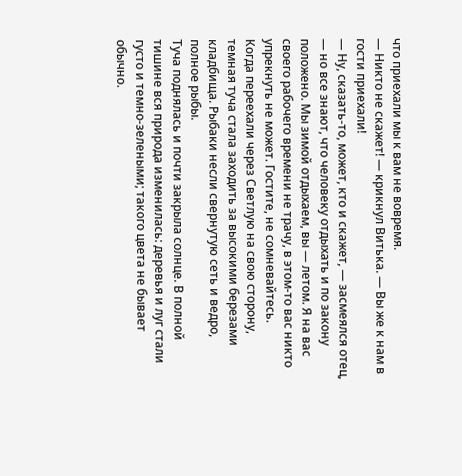что приехали мы к вам не вовремя.
— Никто не скажет! — крикнул Витька. — Вы же к нам в гости приехали!
— Ну, сказать-то, может, кто и скажет, — засмеялся отец, — но все знают, что человеку отдыхать и по закону положено. Мы зимой отдыхаем, вы — летом. Я на вас своего рабочего времени не трачу, в этом-то вас никто упрекнуть не может. Гостите, не сомневайтесь.
Когда переехали через Светлую на свою сторону, темная туча стала заходить за высокими березами кладбища. Рыбаки несли свернутую сеть и ведро, полное рыбы.
Туча поднялась и почти закрыла солнце. В полной тишине вся природа изменилась: деревья и луг стали густо и темно-зелеными; такого цвета не бывает обычно.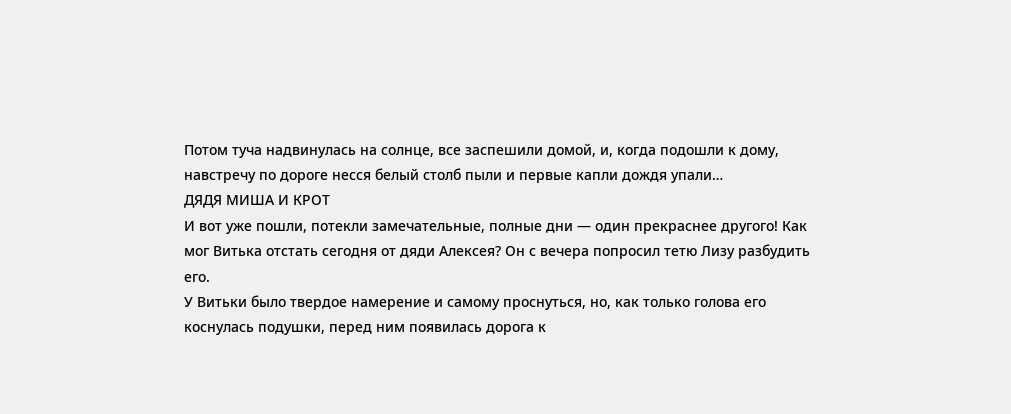Потом туча надвинулась на солнце, все заспешили домой, и, когда подошли к дому, навстречу по дороге несся белый столб пыли и первые капли дождя упали…
ДЯДЯ МИША И КРОТ
И вот уже пошли, потекли замечательные, полные дни — один прекраснее другого! Как мог Витька отстать сегодня от дяди Алексея? Он с вечера попросил тетю Лизу разбудить его.
У Витьки было твердое намерение и самому проснуться, но, как только голова его коснулась подушки, перед ним появилась дорога к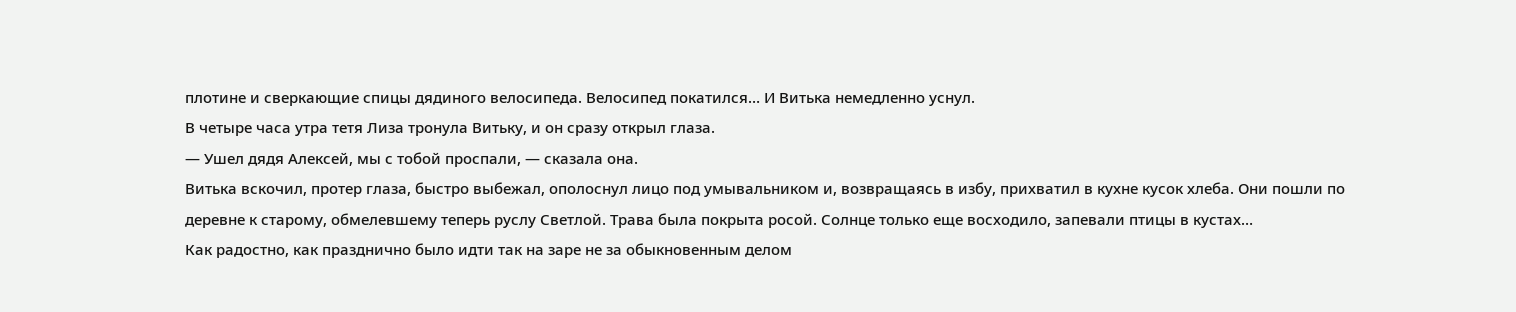плотине и сверкающие спицы дядиного велосипеда. Велосипед покатился… И Витька немедленно уснул.
В четыре часа утра тетя Лиза тронула Витьку, и он сразу открыл глаза.
— Ушел дядя Алексей, мы с тобой проспали, — сказала она.
Витька вскочил, протер глаза, быстро выбежал, ополоснул лицо под умывальником и, возвращаясь в избу, прихватил в кухне кусок хлеба. Они пошли по деревне к старому, обмелевшему теперь руслу Светлой. Трава была покрыта росой. Солнце только еще восходило, запевали птицы в кустах…
Как радостно, как празднично было идти так на заре не за обыкновенным делом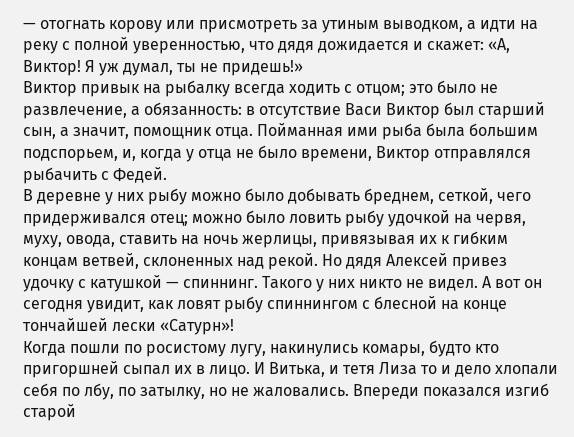— отогнать корову или присмотреть за утиным выводком, а идти на реку с полной уверенностью, что дядя дожидается и скажет: «А, Виктор! Я уж думал, ты не придешь!»
Виктор привык на рыбалку всегда ходить с отцом; это было не развлечение, а обязанность: в отсутствие Васи Виктор был старший сын, а значит, помощник отца. Пойманная ими рыба была большим подспорьем, и, когда у отца не было времени, Виктор отправлялся рыбачить с Федей.
В деревне у них рыбу можно было добывать бреднем, сеткой, чего придерживался отец; можно было ловить рыбу удочкой на червя, муху, овода, ставить на ночь жерлицы, привязывая их к гибким концам ветвей, склоненных над рекой. Но дядя Алексей привез удочку с катушкой — спиннинг. Такого у них никто не видел. А вот он сегодня увидит, как ловят рыбу спиннингом с блесной на конце тончайшей лески «Сатурн»!
Когда пошли по росистому лугу, накинулись комары, будто кто пригоршней сыпал их в лицо. И Витька, и тетя Лиза то и дело хлопали себя по лбу, по затылку, но не жаловались. Впереди показался изгиб старой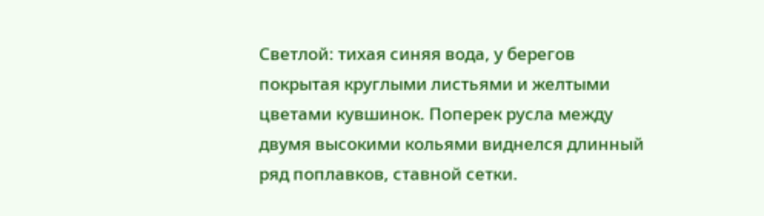Светлой: тихая синяя вода, у берегов покрытая круглыми листьями и желтыми цветами кувшинок. Поперек русла между двумя высокими кольями виднелся длинный ряд поплавков, ставной сетки.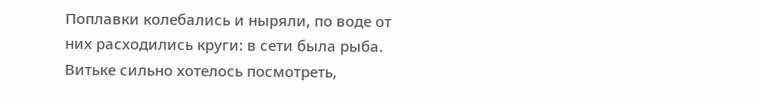Поплавки колебались и ныряли, по воде от них расходились круги: в сети была рыба. Витьке сильно хотелось посмотреть,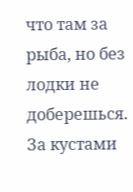что там за рыба, но без лодки не доберешься. За кустами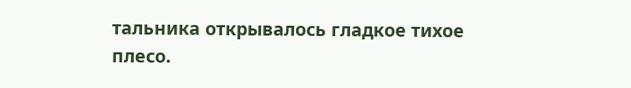тальника открывалось гладкое тихое плесо.